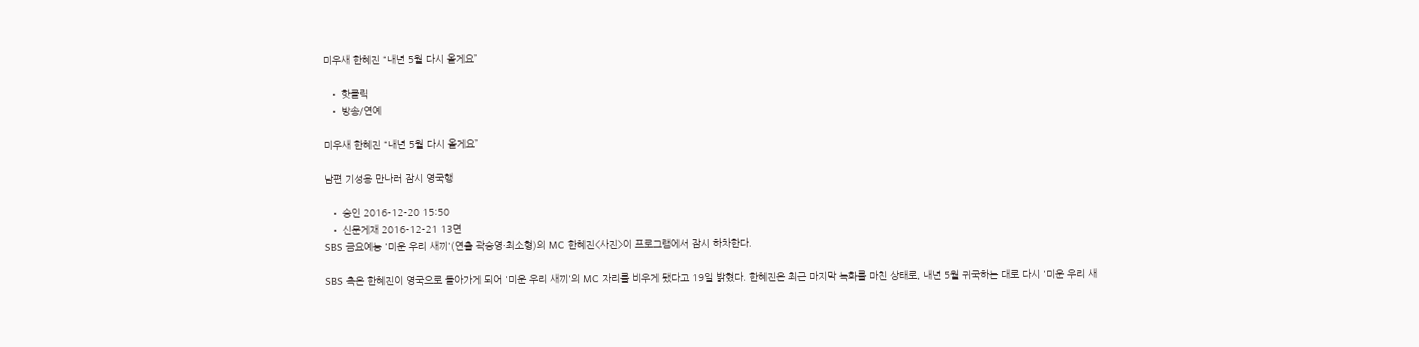미우새 한혜진 “내년 5월 다시 올게요”

  • 핫클릭
  • 방송/연예

미우새 한혜진 “내년 5월 다시 올게요”

남편 기성용 만나러 잠시 영국행

  • 승인 2016-12-20 15:50
  • 신문게재 2016-12-21 13면
SBS 금요예능 '미운 우리 새끼'(연출 곽승영·최소형)의 MC 한혜진<사진>이 프로그램에서 잠시 하차한다.

SBS 측은 한혜진이 영국으로 돌아가게 되어 '미운 우리 새끼'의 MC 자리를 비우게 됐다고 19일 밝혔다. 한혜진은 최근 마지막 녹화를 마친 상태로, 내년 5월 귀국하는 대로 다시 '미운 우리 새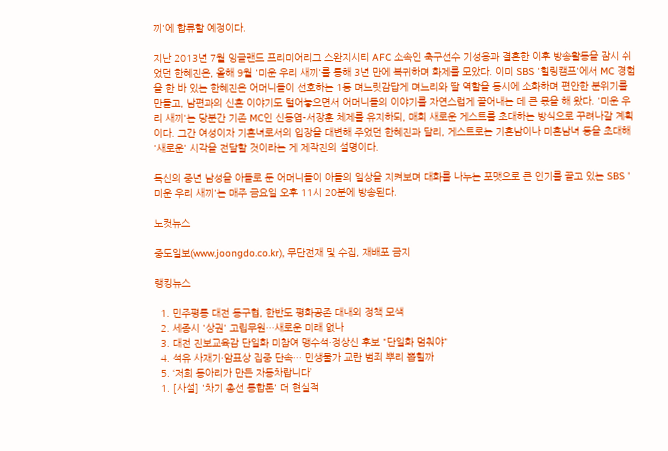끼'에 합류할 예정이다.

지난 2013년 7월 잉글랜드 프리미어리그 스완지시티 AFC 소속인 축구선수 기성용과 결혼한 이후 방송활동을 잠시 쉬었던 한혜진은, 올해 9월 '미운 우리 새끼'를 통해 3년 만에 복귀하며 화제를 모았다. 이미 SBS '힐링캠프'에서 MC 경험을 한 바 있는 한혜진은 어머니들이 선호하는 1등 며느릿감답게 며느리와 딸 역할을 동시에 소화하며 편안한 분위기를 만들고, 남편과의 신혼 이야기도 털어놓으면서 어머니들의 이야기를 자연스럽게 끌어내는 데 큰 몫을 해 왔다. '미운 우리 새끼'는 당분간 기존 MC인 신동엽-서장훈 체제를 유지하되, 매회 새로운 게스트를 초대하는 방식으로 꾸려나갈 계획이다. 그간 여성이자 기혼녀로서의 입장을 대변해 주었던 한혜진과 달리, 게스트로는 기혼남이나 미혼남녀 등을 초대해 '새로운' 시각을 전달할 것이라는 게 제작진의 설명이다.

독신의 중년 남성을 아들로 둔 어머니들이 아들의 일상을 지켜보며 대화를 나누는 포맷으로 큰 인기를 끌고 있는 SBS '미운 우리 새끼'는 매주 금요일 오후 11시 20분에 방송된다.

노컷뉴스

중도일보(www.joongdo.co.kr), 무단전재 및 수집, 재배포 금지

랭킹뉴스

  1. 민주평통 대전 동구협, 한반도 평화공존 대내외 정책 모색
  2. 세종시 '상권' 고립무원…새로운 미래 없나
  3. 대전 진보교육감 단일화 미참여 맹수석·정상신 후보 "단일화 멈춰야"
  4. 석유 사재기·암표상 집중 단속… 민생물가 교란 범죄 뿌리 뽑힐까
  5. ‘저희 동아리가 만든 자동차랍니다’
  1. [사설] '차기 총선 통합론' 더 현실적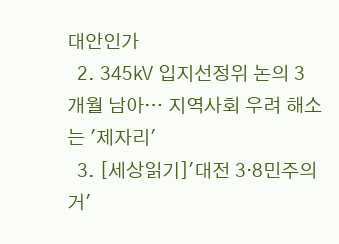대안인가
  2. 345㎸ 입지선정위 논의 3개월 남아… 지역사회 우려 해소는 '제자리'
  3. [세상읽기]'대전 3·8민주의거'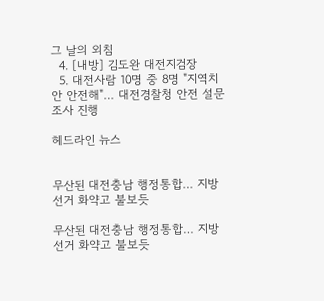그 날의 외침
  4. [내방] 김도완 대전지검장
  5. 대전사람 10명 중 8명 "지역치안 안전해"… 대전경찰청 안전 설문조사 진행

헤드라인 뉴스


무산된 대전충남 행정통합… 지방선거 화약고 불보듯

무산된 대전충남 행정통합… 지방선거 화약고 불보듯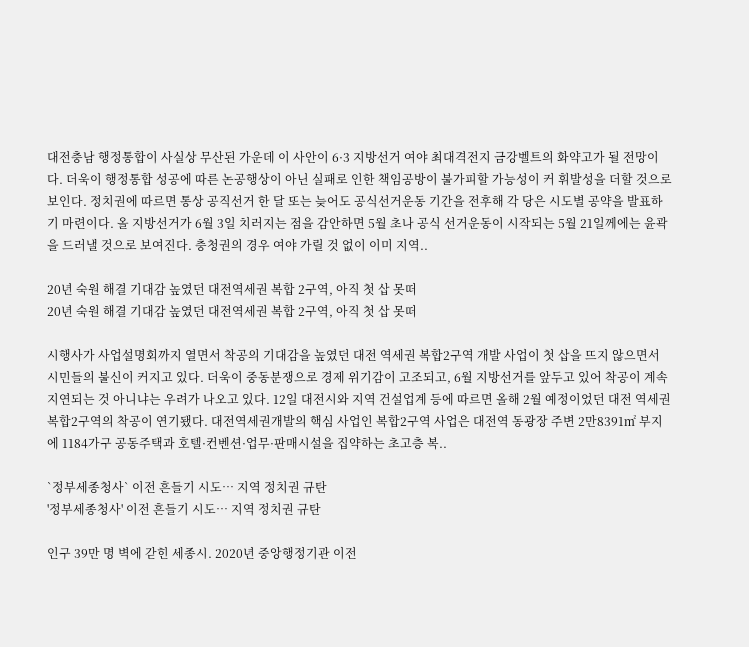대전충남 행정통합이 사실상 무산된 가운데 이 사안이 6·3 지방선거 여야 최대격전지 금강벨트의 화약고가 될 전망이다. 더욱이 행정통합 성공에 따른 논공행상이 아닌 실패로 인한 책임공방이 불가피할 가능성이 커 휘발성을 더할 것으로 보인다. 정치권에 따르면 통상 공직선거 한 달 또는 늦어도 공식선거운동 기간을 전후해 각 당은 시도별 공약을 발표하기 마련이다. 올 지방선거가 6월 3일 치러지는 점을 감안하면 5월 초나 공식 선거운동이 시작되는 5월 21일께에는 윤곽을 드러낼 것으로 보여진다. 충청권의 경우 여야 가릴 것 없이 이미 지역..

20년 숙원 해결 기대감 높였던 대전역세권 복합 2구역, 아직 첫 삽 못떠
20년 숙원 해결 기대감 높였던 대전역세권 복합 2구역, 아직 첫 삽 못떠

시행사가 사업설명회까지 열면서 착공의 기대감을 높였던 대전 역세권 복합2구역 개발 사업이 첫 삽을 뜨지 않으면서 시민들의 불신이 커지고 있다. 더욱이 중동분쟁으로 경제 위기감이 고조되고, 6월 지방선거를 앞두고 있어 착공이 계속 지연되는 것 아니냐는 우려가 나오고 있다. 12일 대전시와 지역 건설업계 등에 따르면 올해 2월 예정이었던 대전 역세권 복합2구역의 착공이 연기됐다. 대전역세권개발의 핵심 사업인 복합2구역 사업은 대전역 동광장 주변 2만8391㎡ 부지에 1184가구 공동주택과 호텔·컨벤션·업무·판매시설을 집약하는 초고층 복..

`정부세종청사` 이전 흔들기 시도… 지역 정치권 규탄
'정부세종청사' 이전 흔들기 시도… 지역 정치권 규탄

인구 39만 명 벽에 갇힌 세종시. 2020년 중앙행정기관 이전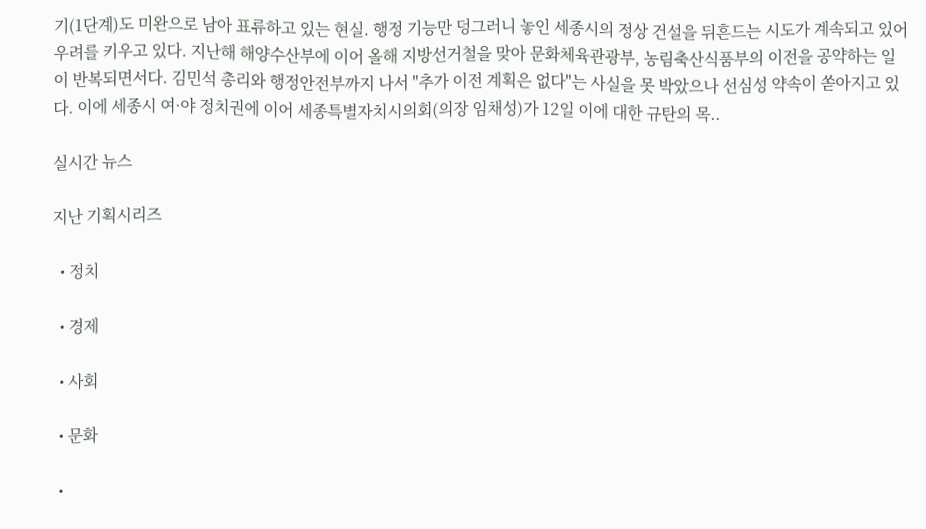기(1단계)도 미완으로 남아 표류하고 있는 현실. 행정 기능만 덩그러니 놓인 세종시의 정상 건설을 뒤흔드는 시도가 계속되고 있어 우려를 키우고 있다. 지난해 해양수산부에 이어 올해 지방선거철을 맞아 문화체육관광부, 농림축산식품부의 이전을 공약하는 일이 반복되면서다. 김민석 총리와 행정안전부까지 나서 "추가 이전 계획은 없다"는 사실을 못 박았으나 선심성 약속이 쏟아지고 있다. 이에 세종시 여·야 정치권에 이어 세종특별자치시의회(의장 임채성)가 12일 이에 대한 규탄의 목..

실시간 뉴스

지난 기획시리즈

  • 정치

  • 경제

  • 사회

  • 문화

  •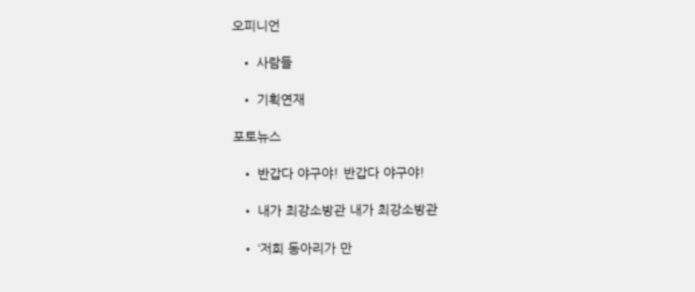오피니언

  • 사람들

  • 기획연재

포토뉴스

  • 반갑다 야구야! 반갑다 야구야!

  • 내가 최강소방관 내가 최강소방관

  • ‘저희 동아리가 만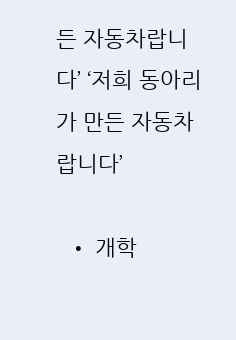든 자동차랍니다’ ‘저희 동아리가 만든 자동차랍니다’

  • 개학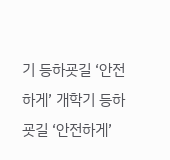기 등하굣길 ‘안전하게’ 개학기 등하굣길 ‘안전하게’